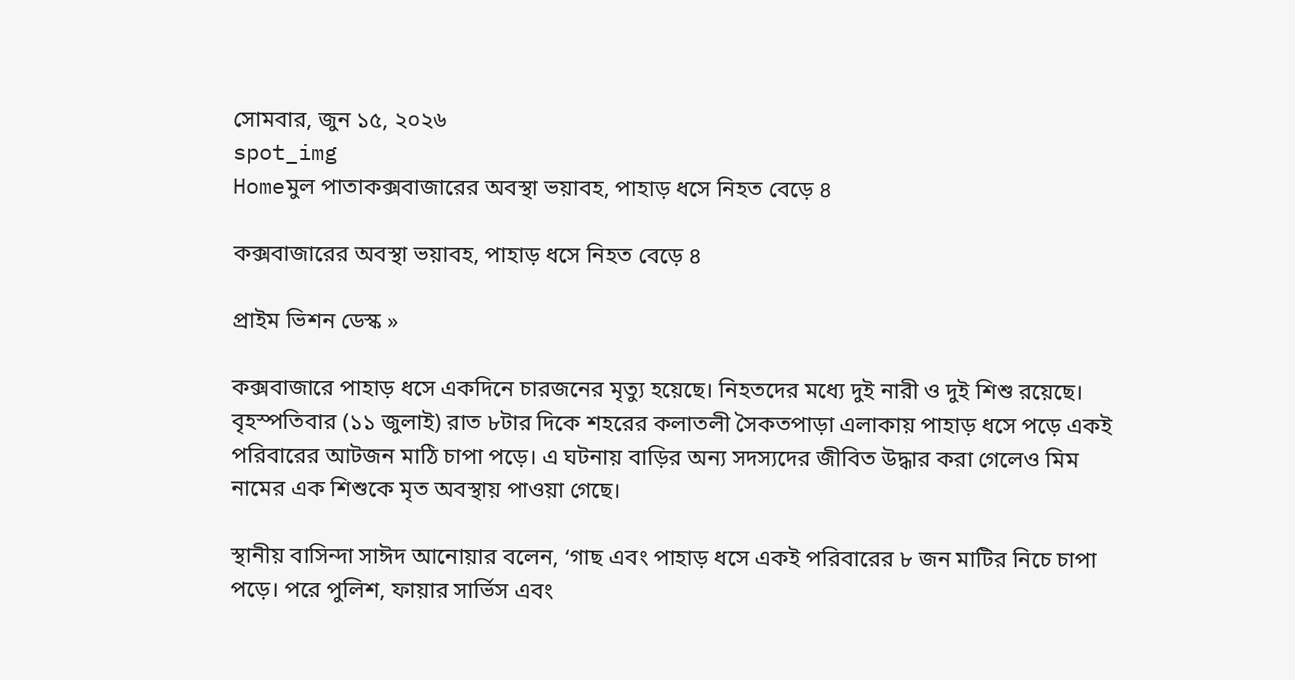সোমবার, জুন ১৫, ২০২৬
spot_img
Homeমুল পাতাকক্সবাজারের অবস্থা ভয়াবহ, পাহাড় ধসে নিহত বেড়ে ৪

কক্সবাজারের অবস্থা ভয়াবহ, পাহাড় ধসে নিহত বেড়ে ৪

প্রাইম ভিশন ডেস্ক »

কক্সবাজারে পাহাড় ধসে একদিনে চারজনের মৃত্যু হয়েছে। নিহতদের মধ্যে দুই নারী ও দুই শিশু রয়েছে। বৃহস্পতিবার (১১ জুলাই) রাত ৮টার দিকে শহরের কলাতলী সৈকতপাড়া এলাকায় পাহাড় ধসে পড়ে একই পরিবারের আটজন মাঠি চাপা পড়ে। এ ঘটনায় বাড়ির অন্য সদস্যদের জীবিত উদ্ধার করা গেলেও মিম নামের এক শিশুকে মৃত অবস্থায় পাওয়া গেছে।

স্থানীয় বাসিন্দা সাঈদ আনোয়ার বলেন, ‘গাছ এবং পাহাড় ধসে একই পরিবারের ৮ জন মাটির নিচে চাপা পড়ে। পরে পুলিশ, ফায়ার সার্ভিস এবং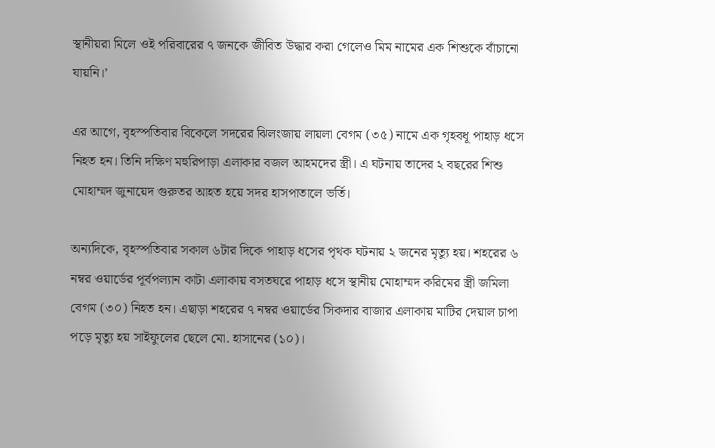স্থানীয়রা মিলে ওই পরিবারের ৭ জনকে জীবিত উদ্ধার করা গেলেও মিম নামের এক শিশুকে বাঁচানো যায়নি।’

এর আগে, বৃহস্পতিবার বিকেলে সদরের ঝিলংজায় লায়লা বেগম (৩৫) নামে এক গৃহবধূ পাহাড় ধসে নিহত হন। তিনি দক্ষিণ মহুরিপাড়া এলাকার বজল আহমদের স্ত্রী। এ ঘটনায় তাদের ২ বছরের শিশু মোহাম্মদ জুনায়েদ গুরুতর আহত হয়ে সদর হাসপাতালে ভর্তি।

অন্যদিকে, বৃহস্পতিবার সকাল ৬টার দিকে পাহাড় ধসের পৃথক ঘটনায় ২ জনের মৃত্যু হয়। শহরের ৬ নম্বর ওয়ার্ডের পূর্বপল্যান কাটা এলাকায় বসতঘরে পাহাড় ধসে স্থানীয় মোহাম্মদ করিমের স্ত্রী জমিলা বেগম (৩০) নিহত হন। এছাড়া শহরের ৭ নম্বর ওয়ার্ডের সিকদার বাজার এলাকায় মাটির দেয়াল চাপা পড়ে মৃত্যু হয় সাইফুলের ছেলে মো. হাসানের (১০)।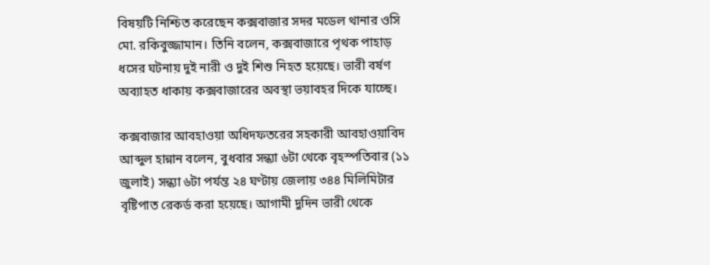বিষয়টি নিশ্চিত করেছেন কক্সবাজার সদর মডেল থানার ওসি মো. রকিবুজ্জামান। তিনি বলেন, কক্সবাজারে পৃথক পাহাড় ধসের ঘটনায় দুই নারী ও দুই শিশু নিহত হয়েছে। ভারী বর্ষণ অব্যাহত ধাকায় কক্সবাজারের অবস্থা ভয়াবহর দিকে যাচ্ছে।

কক্সবাজার আবহাওয়া অধিদফতরের সহকারী আবহাওয়াবিদ আব্দুল হান্নান বলেন, বুধবার সন্ধ্যা ৬টা থেকে বৃহস্পতিবার (১১ জুলাই) সন্ধ্যা ৬টা পর্যন্ত ২৪ ঘণ্টায় জেলায় ৩৪৪ মিলিমিটার বৃষ্টিপাত রেকর্ড করা হয়েছে। আগামী দুদিন ভারী থেকে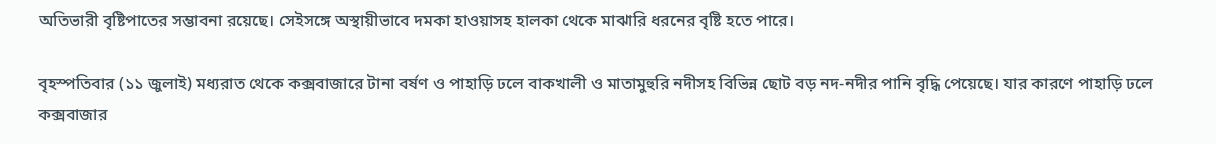অতিভারী বৃষ্টিপাতের সম্ভাবনা রয়েছে। সেইসঙ্গে অস্থায়ীভাবে দমকা হাওয়াসহ হালকা থেকে মাঝারি ধরনের বৃষ্টি হতে পারে।

বৃহস্পতিবার (১১ জুলাই) মধ্যরাত থেকে কক্সবাজারে টানা বর্ষণ ও পাহাড়ি ঢলে বাকখালী ও মাতামুহুরি নদীসহ বিভিন্ন ছোট বড় নদ-নদীর পানি বৃদ্ধি পেয়েছে। যার কারণে পাহাড়ি ঢলে কক্সবাজার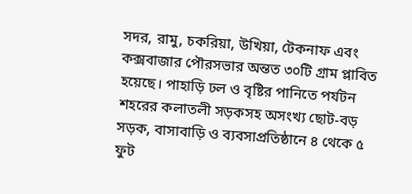সদর, রামু, চকরিয়া, উখিয়া, টেকনাফ এবং কক্সবাজার পৌরসভার অন্তত ৩০টি গ্রাম প্লাবিত হয়েছে। পাহাড়ি ঢল ও বৃষ্টির পানিতে পর্যটন শহরের কলাতলী সড়কসহ অসংখ্য ছোট-বড় সড়ক, বাসাবাড়ি ও ব্যবসাপ্রতিষ্ঠানে ৪ থেকে ৫ ফুট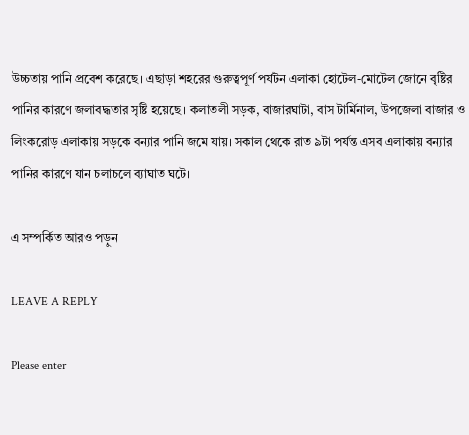উচ্চতায় পানি প্রবেশ করেছে। এছাড়া শহরের গুরুত্বপূর্ণ পর্যটন এলাকা হোটেল-মোটেল জোনে বৃষ্টির পানির কারণে জলাবদ্ধতার সৃষ্টি হয়েছে। কলাতলী সড়ক, বাজারঘাটা, বাস টার্মিনাল, উপজেলা বাজার ও লিংকরোড় এলাকায় সড়কে বন্যার পানি জমে যায়। সকাল থেকে রাত ৯টা পর্যন্ত এসব এলাকায় বন্যার পানির কারণে যান চলাচলে ব্যাঘাত ঘটে।

এ সম্পর্কিত আরও পড়ুন

LEAVE A REPLY

Please enter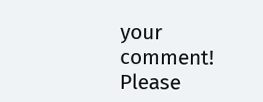your comment!
Please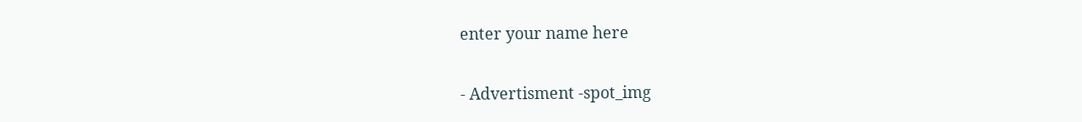enter your name here

- Advertisment -spot_img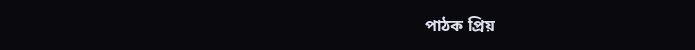পাঠক প্রিয়